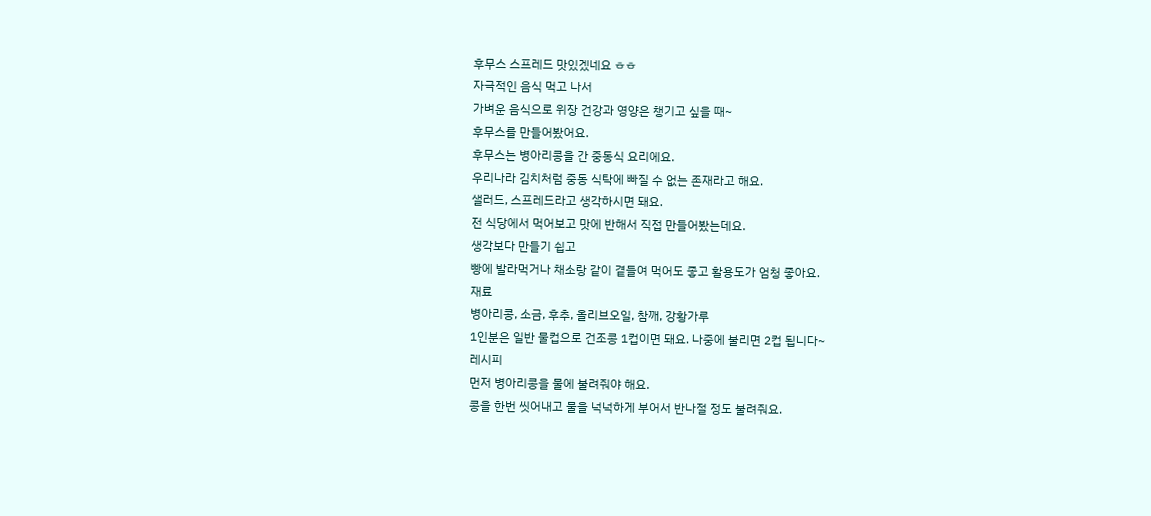후무스 스프레드 맛있겠네요 ㅎㅎ
자극적인 음식 먹고 나서
가벼운 음식으로 위장 건강과 영양은 챙기고 싶을 때~
후무스를 만들어봤어요.
후무스는 병아리콩을 간 중동식 요리에요.
우리나라 김치처럼 중동 식탁에 빠질 수 없는 존재라고 해요.
샐러드, 스프레드라고 생각하시면 돼요.
전 식당에서 먹어보고 맛에 반해서 직접 만들어봤는데요.
생각보다 만들기 쉽고
빵에 발라먹거나 채소랑 같이 곁들여 먹어도 좋고 활용도가 엄청 좋아요.
재료
병아리콩, 소금, 후추, 올리브오일, 참깨, 강황가루
1인분은 일반 물컵으로 건조콩 1컵이면 돼요. 나중에 불리면 2컵 됩니다~
레시피
먼저 병아리콩을 물에 불려줘야 해요.
콩을 한번 씻어내고 물을 넉넉하게 부어서 반나절 정도 불려줘요.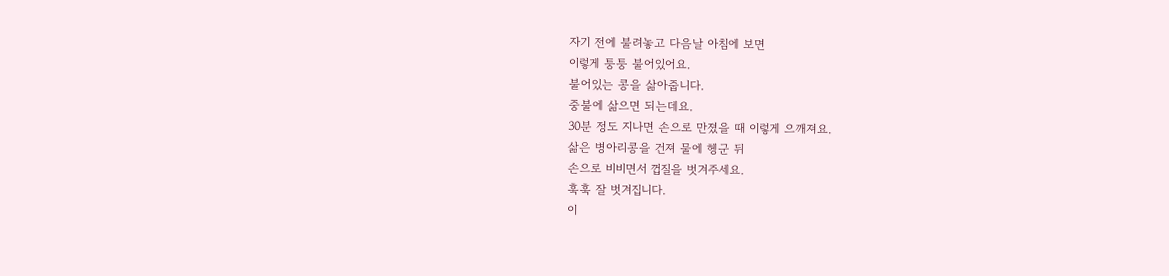자기 전에 불려놓고 다음날 아침에 보면
이렇게 퉁퉁 불어있어요.
불어있는 콩을 삶아줍니다.
중불에 삶으면 되는데요.
30분 정도 지나면 손으로 만졌을 때 이렇게 으깨져요.
삶은 병아리콩을 건져 물에 헹군 뒤
손으로 비비면서 껍질을 벗겨주세요.
훅훅 잘 벗겨집니다.
이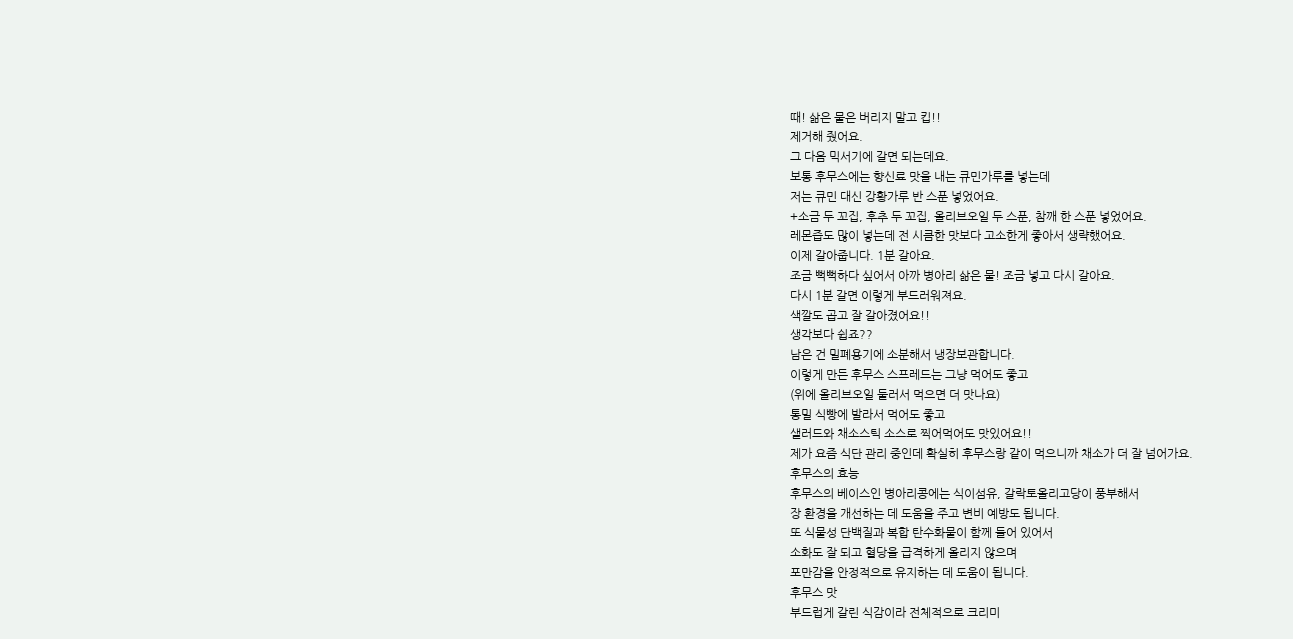때! 삶은 물은 버리지 말고 킵!!
제거해 줬어요.
그 다음 믹서기에 갈면 되는데요.
보통 후무스에는 향신료 맛을 내는 큐민가루를 넣는데
저는 큐민 대신 강황가루 반 스푼 넣었어요.
+소금 두 꼬집, 후추 두 꼬집, 올리브오일 두 스푼, 참깨 한 스푼 넣었어요.
레몬즙도 많이 넣는데 전 시큼한 맛보다 고소한게 좋아서 생략했어요.
이제 갈아줍니다. 1분 갈아요.
조금 뻑뻑하다 싶어서 아까 병아리 삶은 물! 조금 넣고 다시 갈아요.
다시 1분 갈면 이렇게 부드러워져요.
색깔도 곱고 잘 갈아졌어요!!
생각보다 쉽죠??
남은 건 밀폐용기에 소분해서 냉장보관합니다.
이렇게 만든 후무스 스프레드는 그냥 먹어도 좋고
(위에 올리브오일 둘러서 먹으면 더 맛나요)
통밀 식빵에 발라서 먹어도 좋고
샐러드와 채소스틱 소스로 찍어먹어도 맛있어요!!
제가 요즘 식단 관리 중인데 확실히 후무스랑 같이 먹으니까 채소가 더 잘 넘어가요.
후무스의 효능
후무스의 베이스인 병아리콩에는 식이섬유, 갈락토올리고당이 풍부해서
장 환경을 개선하는 데 도움을 주고 변비 예방도 됩니다.
또 식물성 단백질과 복합 탄수화물이 함께 들어 있어서
소화도 잘 되고 혈당을 급격하게 올리지 않으며
포만감을 안정적으로 유지하는 데 도움이 됩니다.
후무스 맛
부드럽게 갈린 식감이라 전체적으로 크리미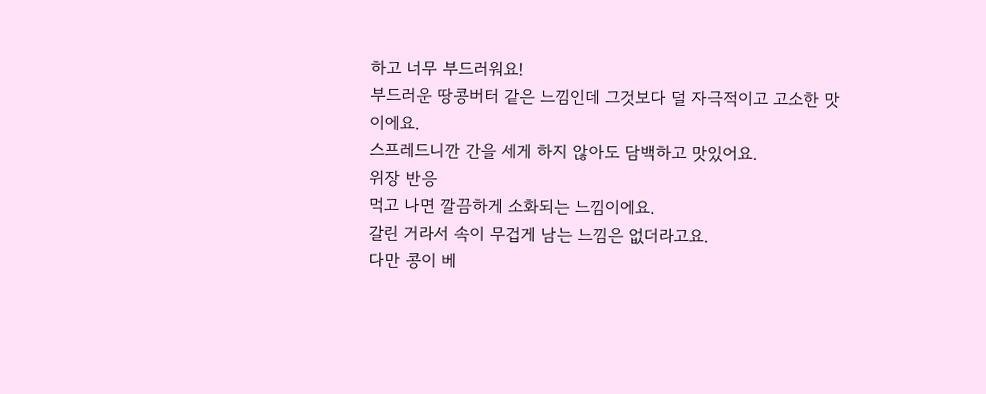하고 너무 부드러워요!
부드러운 땅콩버터 같은 느낌인데 그것보다 덜 자극적이고 고소한 맛이에요.
스프레드니깐 간을 세게 하지 않아도 담백하고 맛있어요.
위장 반응
먹고 나면 깔끔하게 소화되는 느낌이에요.
갈린 거라서 속이 무겁게 남는 느낌은 없더라고요.
다만 콩이 베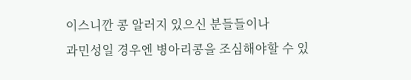이스니깐 콩 알러지 있으신 분들들이나
과민성일 경우엔 병아리콩을 조심해야할 수 있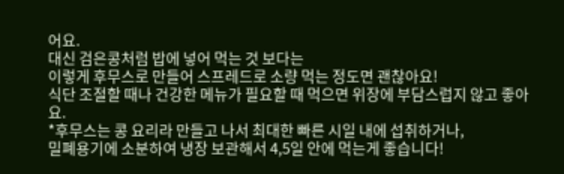어요.
대신 검은콩처럼 밥에 넣어 먹는 것 보다는
이렇게 후무스로 만들어 스프레드로 소량 먹는 정도면 괜찮아요!
식단 조절할 때나 건강한 메뉴가 필요할 때 먹으면 위장에 부담스럽지 않고 좋아요.
*후무스는 콩 요리라 만들고 나서 최대한 빠른 시일 내에 섭취하거나,
밀폐용기에 소분하여 냉장 보관해서 4,5일 안에 먹는게 좋습니다!